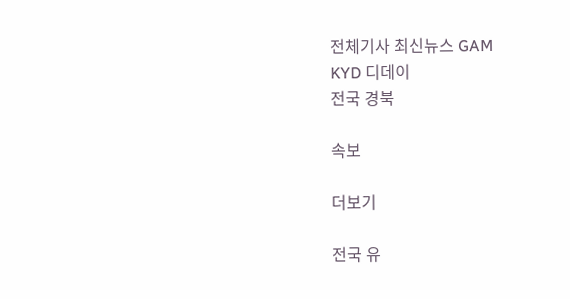전체기사 최신뉴스 GAM
KYD 디데이
전국 경북

속보

더보기

전국 유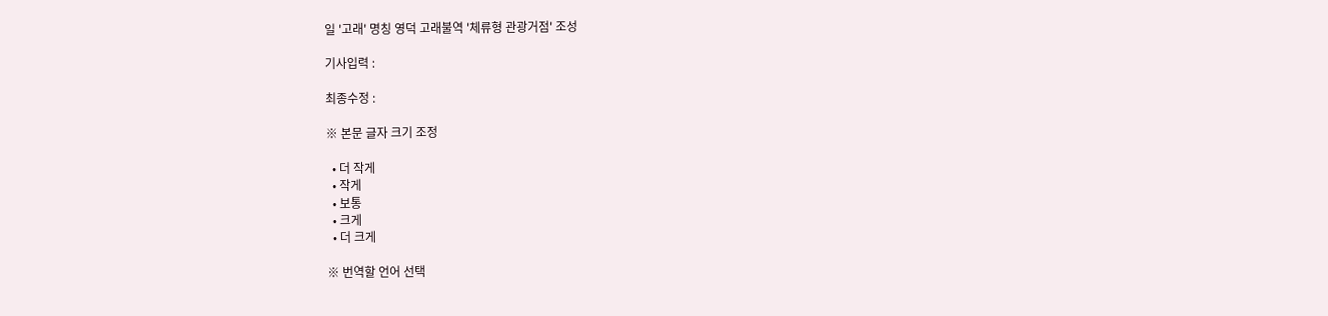일 '고래' 명칭 영덕 고래불역 '체류형 관광거점' 조성

기사입력 :

최종수정 :

※ 본문 글자 크기 조정

  • 더 작게
  • 작게
  • 보통
  • 크게
  • 더 크게

※ 번역할 언어 선택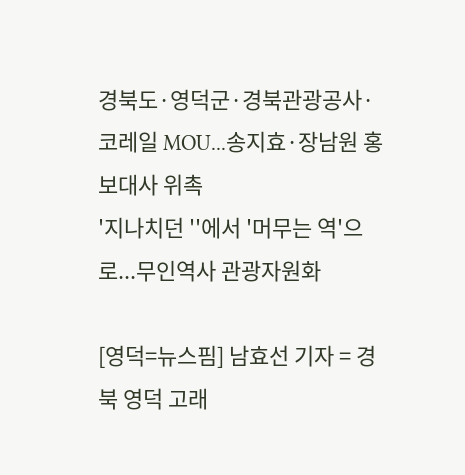경북도·영덕군·경북관광공사·코레일 MOU...송지효·장남원 홍보대사 위촉
'지나치던 ''에서 '머무는 역'으로...무인역사 관광자원화

[영덕=뉴스핌] 남효선 기자 = 경북 영덕 고래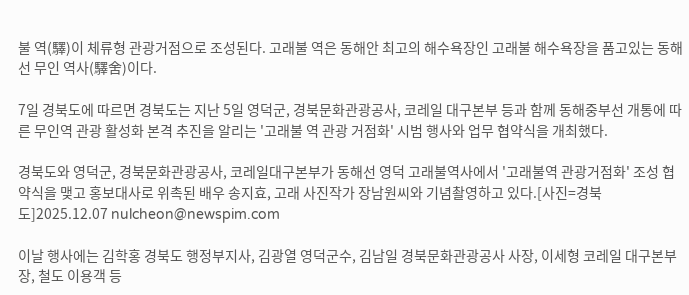불 역(驛)이 체류형 관광거점으로 조성된다. 고래불 역은 동해안 최고의 해수욕장인 고래불 해수욕장을 품고있는 동해선 무인 역사(驛舍)이다.

7일 경북도에 따르면 경북도는 지난 5일 영덕군, 경북문화관광공사, 코레일 대구본부 등과 함께 동해중부선 개통에 따른 무인역 관광 활성화 본격 추진을 알리는 '고래불 역 관광 거점화' 시범 행사와 업무 협약식을 개최했다.

경북도와 영덕군, 경북문화관광공사, 코레일대구본부가 동해선 영덕 고래불역사에서 '고래불역 관광거점화' 조성 협약식을 맺고 홍보대사로 위촉된 배우 송지효, 고래 사진작가 장남원씨와 기념촬영하고 있다.[사진=경북도]2025.12.07 nulcheon@newspim.com

이날 행사에는 김학홍 경북도 행정부지사, 김광열 영덕군수, 김남일 경북문화관광공사 사장, 이세형 코레일 대구본부장, 철도 이용객 등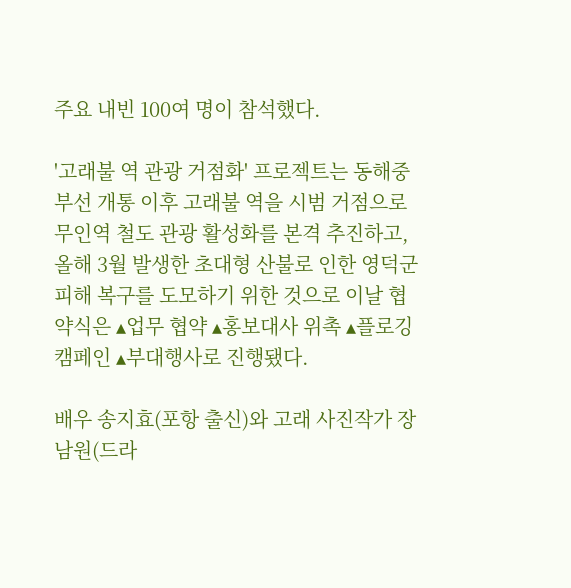주요 내빈 100여 명이 참석했다.

'고래불 역 관광 거점화' 프로젝트는 동해중부선 개통 이후 고래불 역을 시범 거점으로 무인역 철도 관광 활성화를 본격 추진하고, 올해 3월 발생한 초대형 산불로 인한 영덕군 피해 복구를 도모하기 위한 것으로 이날 협약식은 ▴업무 협약 ▴홍보대사 위촉 ▴플로깅 캠페인 ▴부대행사로 진행됐다.

배우 송지효(포항 출신)와 고래 사진작가 장남원(드라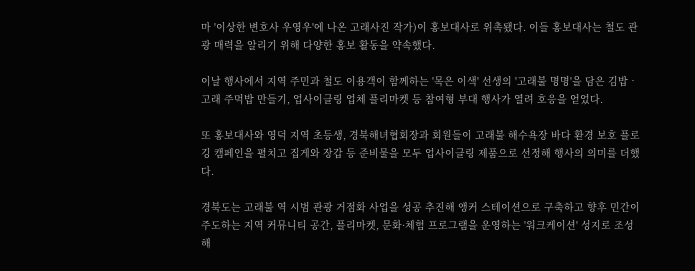마 '이상한 변호사 우영우'에 나온 고래사진 작가)이 홍보대사로 위촉됐다. 이들 홍보대사는 철도 관광 매력을 알리기 위해 다양한 홍보 활동을 약속했다.

이날 행사에서 지역 주민과 철도 이용객이 함께하는 '목은 이색' 선생의 '고래불 명명'을 담은 김밥‧고래 주먹밥 만들기, 업사이클링 업체 플리마켓 등 참여형 부대 행사가 열려 호응을 얻었다.

또 홍보대사와 영덕 지역 초등생, 경북해녀협회장과 회원들이 고래불 해수욕장 바다 환경 보호 플로깅 캠페인을 펼치고 집게와 장갑 등 준비물을 모두 업사이클링 제품으로 선정해 행사의 의미를 더했다.

경북도는 고래불 역 시범 관광 거점화 사업을 성공 추진해 앵커 스테이션으로 구축하고 향후 민간이 주도하는 지역 커뮤니티 공간, 플리마켓, 문화·체험 프로그램을 운영하는 '워크케이션' 성지로 조성해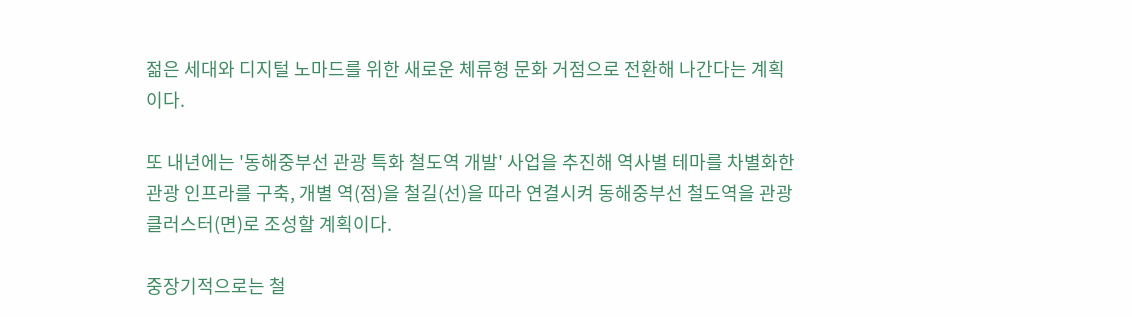젊은 세대와 디지털 노마드를 위한 새로운 체류형 문화 거점으로 전환해 나간다는 계획이다.

또 내년에는 '동해중부선 관광 특화 철도역 개발' 사업을 추진해 역사별 테마를 차별화한 관광 인프라를 구축, 개별 역(점)을 철길(선)을 따라 연결시켜 동해중부선 철도역을 관광 클러스터(면)로 조성할 계획이다.

중장기적으로는 철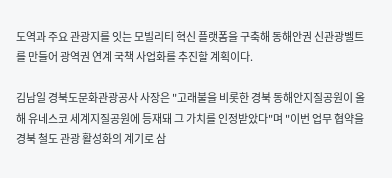도역과 주요 관광지를 잇는 모빌리티 혁신 플랫폼을 구축해 동해안권 신관광벨트를 만들어 광역권 연계 국책 사업화를 추진할 계획이다.

김남일 경북도문화관광공사 사장은 "고래불을 비롯한 경북 동해안지질공원이 올해 유네스코 세계지질공원에 등재돼 그 가치를 인정받았다"며 "이번 업무 협약을 경북 철도 관광 활성화의 계기로 삼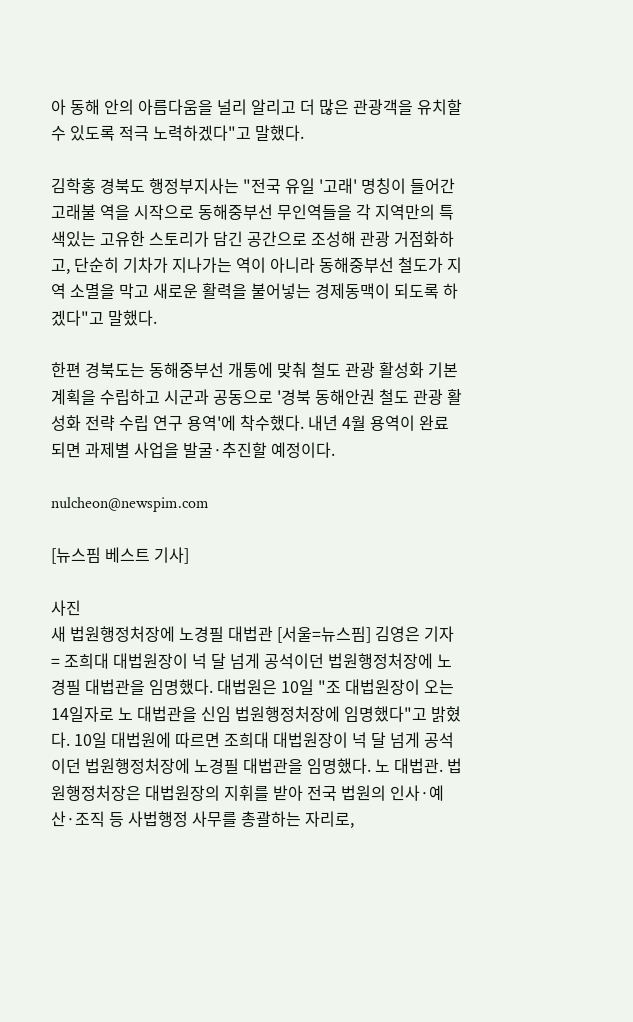아 동해 안의 아름다움을 널리 알리고 더 많은 관광객을 유치할 수 있도록 적극 노력하겠다"고 말했다.

김학홍 경북도 행정부지사는 "전국 유일 '고래' 명칭이 들어간 고래불 역을 시작으로 동해중부선 무인역들을 각 지역만의 특색있는 고유한 스토리가 담긴 공간으로 조성해 관광 거점화하고, 단순히 기차가 지나가는 역이 아니라 동해중부선 철도가 지역 소멸을 막고 새로운 활력을 불어넣는 경제동맥이 되도록 하겠다"고 말했다.

한편 경북도는 동해중부선 개통에 맞춰 철도 관광 활성화 기본계획을 수립하고 시군과 공동으로 '경북 동해안권 철도 관광 활성화 전략 수립 연구 용역'에 착수했다. 내년 4월 용역이 완료되면 과제별 사업을 발굴·추진할 예정이다.

nulcheon@newspim.com

[뉴스핌 베스트 기사]

사진
새 법원행정처장에 노경필 대법관 [서울=뉴스핌] 김영은 기자 = 조희대 대법원장이 넉 달 넘게 공석이던 법원행정처장에 노경필 대법관을 임명했다. 대법원은 10일 "조 대법원장이 오는 14일자로 노 대법관을 신임 법원행정처장에 임명했다"고 밝혔다. 10일 대법원에 따르면 조희대 대법원장이 넉 달 넘게 공석이던 법원행정처장에 노경필 대법관을 임명했다. 노 대법관. 법원행정처장은 대법원장의 지휘를 받아 전국 법원의 인사·예산·조직 등 사법행정 사무를 총괄하는 자리로,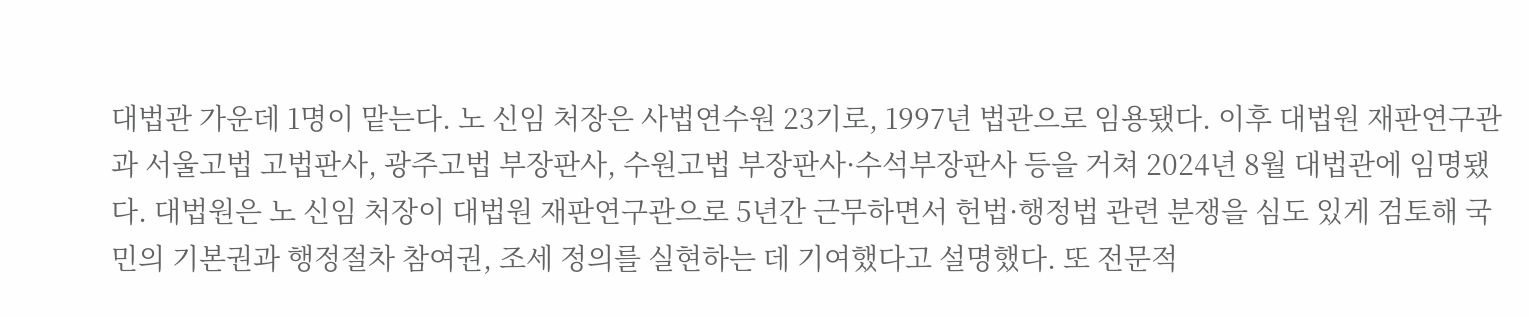대법관 가운데 1명이 맡는다. 노 신임 처장은 사법연수원 23기로, 1997년 법관으로 임용됐다. 이후 대법원 재판연구관과 서울고법 고법판사, 광주고법 부장판사, 수원고법 부장판사·수석부장판사 등을 거쳐 2024년 8월 대법관에 임명됐다. 대법원은 노 신임 처장이 대법원 재판연구관으로 5년간 근무하면서 헌법·행정법 관련 분쟁을 심도 있게 검토해 국민의 기본권과 행정절차 참여권, 조세 정의를 실현하는 데 기여했다고 설명했다. 또 전문적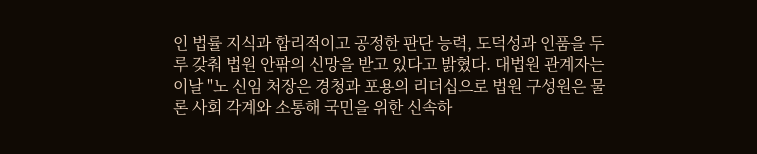인 법률 지식과 합리적이고 공정한 판단 능력, 도덕성과 인품을 두루 갖춰 법원 안팎의 신망을 받고 있다고 밝혔다. 대법원 관계자는 이날 "노 신임 처장은 경청과 포용의 리더십으로 법원 구성원은 물론 사회 각계와 소통해 국민을 위한 신속하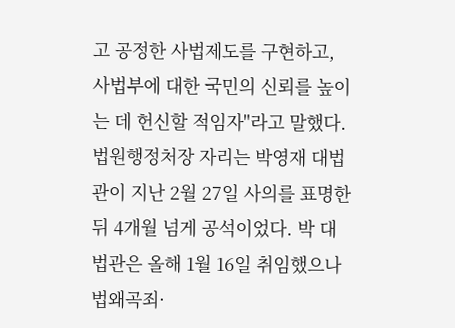고 공정한 사법제도를 구현하고, 사법부에 대한 국민의 신뢰를 높이는 데 헌신할 적임자"라고 말했다. 법원행정처장 자리는 박영재 대법관이 지난 2월 27일 사의를 표명한 뒤 4개월 넘게 공석이었다. 박 대법관은 올해 1월 16일 취임했으나 법왜곡죄·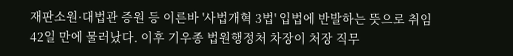재판소원·대법관 증원 등 이른바 '사법개혁 3법' 입법에 반발하는 뜻으로 취임 42일 만에 물러났다. 이후 기우종 법원행정처 차장이 처장 직무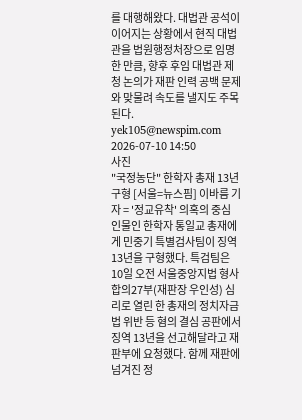를 대행해왔다. 대법관 공석이 이어지는 상황에서 현직 대법관을 법원행정처장으로 임명한 만큼, 향후 후임 대법관 제청 논의가 재판 인력 공백 문제와 맞물려 속도를 낼지도 주목된다. yek105@newspim.com 2026-07-10 14:50
사진
"국정농단" 한학자 총재 13년 구형 [서울=뉴스핌] 이바름 기자 = '정교유착' 의혹의 중심 인물인 한학자 통일교 총재에게 민중기 특별검사팀이 징역 13년을 구형했다. 특검팀은 10일 오전 서울중앙지법 형사합의27부(재판장 우인성) 심리로 열린 한 총재의 정치자금법 위반 등 혐의 결심 공판에서 징역 13년을 선고해달라고 재판부에 요청했다. 함께 재판에 넘겨진 정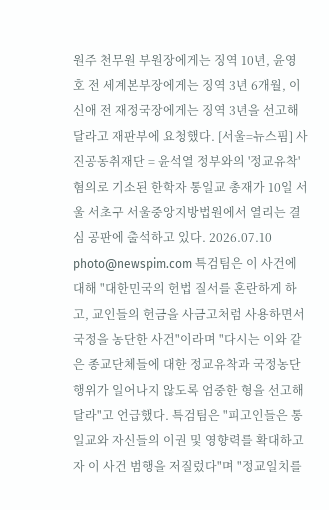원주 천무원 부원장에게는 징역 10년, 윤영호 전 세계본부장에게는 징역 3년 6개월, 이신애 전 재정국장에게는 징역 3년을 선고해달라고 재판부에 요청했다. [서울=뉴스핌] 사진공동취재단 = 윤석열 정부와의 '정교유착' 혐의로 기소된 한학자 통일교 총재가 10일 서울 서초구 서울중앙지방법원에서 열리는 결심 공판에 출석하고 있다. 2026.07.10 photo@newspim.com 특검팀은 이 사건에 대해 "대한민국의 헌법 질서를 혼란하게 하고, 교인들의 헌금을 사금고처럼 사용하면서 국정을 농단한 사건"이라며 "다시는 이와 같은 종교단체들에 대한 정교유착과 국정농단 행위가 일어나지 않도록 엄중한 형을 선고해달라"고 언급했다. 특검팀은 "피고인들은 통일교와 자신들의 이권 및 영향력를 확대하고자 이 사건 범행을 저질렀다"며 "정교일치를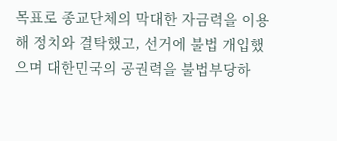목표로 종교단체의 막대한 자금력을 이용해 정치와 결탁했고, 선거에 불법 개입했으며 대한민국의 공권력을 불법부당하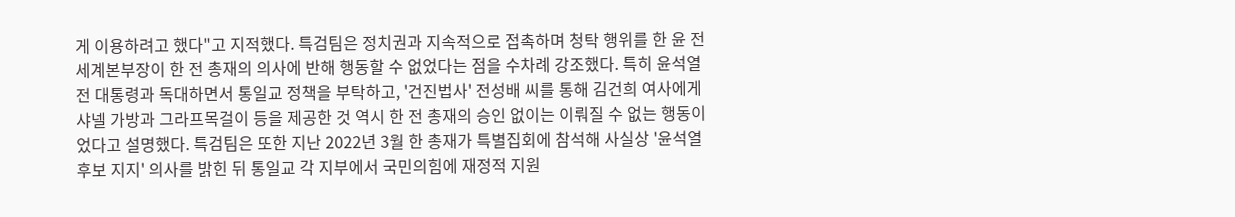게 이용하려고 했다"고 지적했다. 특검팀은 정치권과 지속적으로 접촉하며 청탁 행위를 한 윤 전 세계본부장이 한 전 총재의 의사에 반해 행동할 수 없었다는 점을 수차례 강조했다. 특히 윤석열 전 대통령과 독대하면서 통일교 정책을 부탁하고, '건진법사' 전성배 씨를 통해 김건희 여사에게 샤넬 가방과 그라프목걸이 등을 제공한 것 역시 한 전 총재의 승인 없이는 이뤄질 수 없는 행동이었다고 설명했다. 특검팀은 또한 지난 2022년 3월 한 총재가 특별집회에 참석해 사실상 '윤석열 후보 지지' 의사를 밝힌 뒤 통일교 각 지부에서 국민의힘에 재정적 지원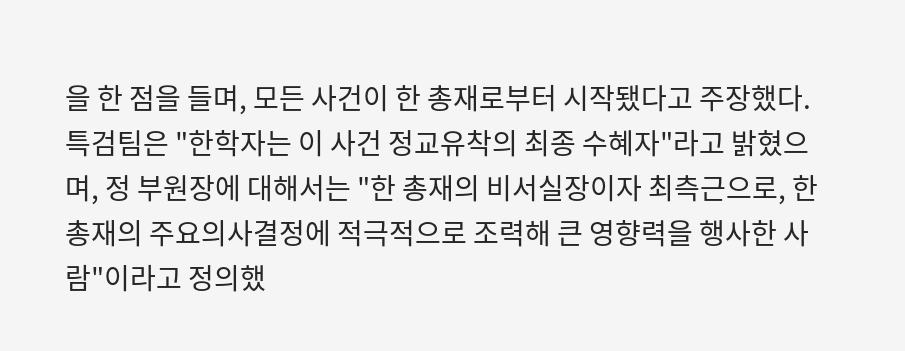을 한 점을 들며, 모든 사건이 한 총재로부터 시작됐다고 주장했다. 특검팀은 "한학자는 이 사건 정교유착의 최종 수혜자"라고 밝혔으며, 정 부원장에 대해서는 "한 총재의 비서실장이자 최측근으로, 한 총재의 주요의사결정에 적극적으로 조력해 큰 영향력을 행사한 사람"이라고 정의했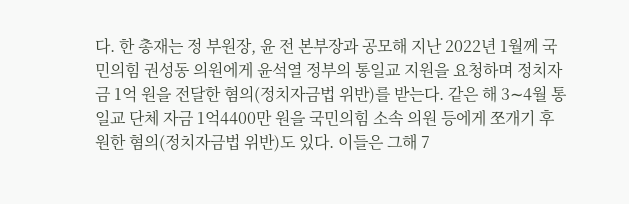다. 한 총재는 정 부원장, 윤 전 본부장과 공모해 지난 2022년 1월께 국민의힘 권성동 의원에게 윤석열 정부의 통일교 지원을 요청하며 정치자금 1억 원을 전달한 혐의(정치자금법 위반)를 받는다. 같은 해 3∼4월 통일교 단체 자금 1억4400만 원을 국민의힘 소속 의원 등에게 쪼개기 후원한 혐의(정치자금법 위반)도 있다. 이들은 그해 7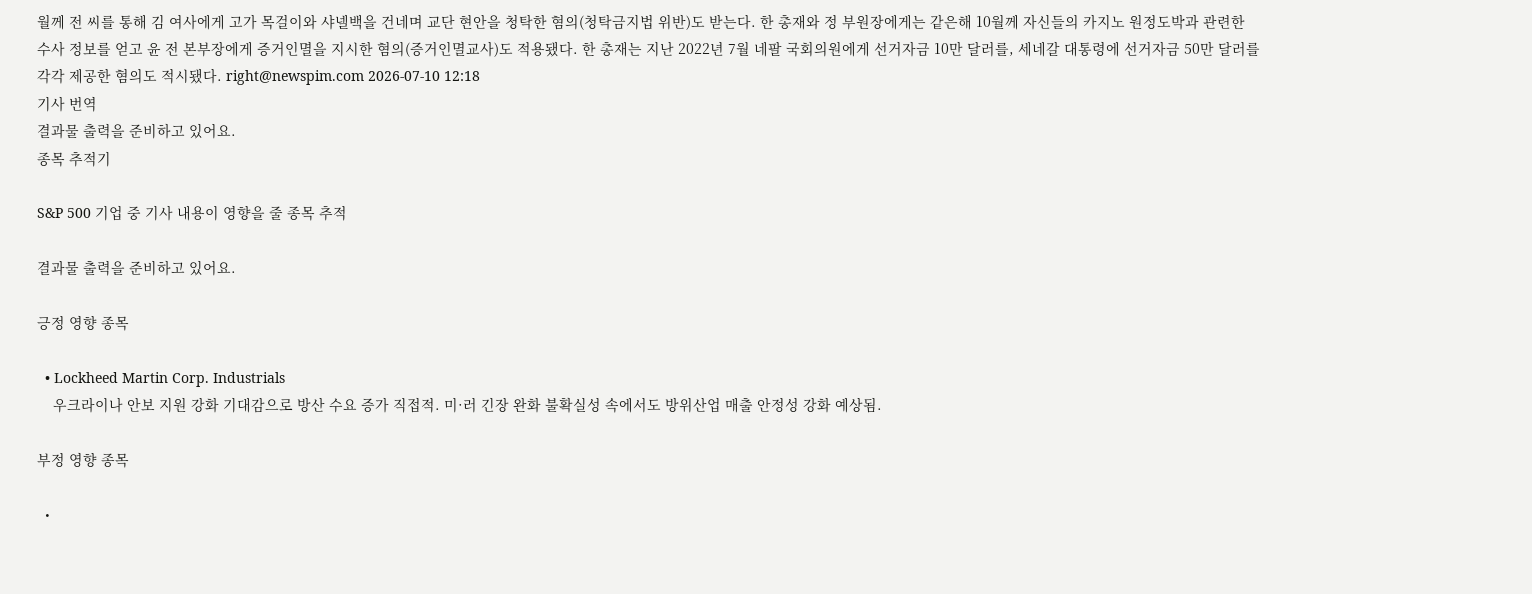월께 전 씨를 통해 김 여사에게 고가 목걸이와 샤넬백을 건네며 교단 현안을 청탁한 혐의(청탁금지법 위반)도 받는다. 한 총재와 정 부원장에게는 같은해 10월께 자신들의 카지노 원정도박과 관련한 수사 정보를 얻고 윤 전 본부장에게 증거인멸을 지시한 혐의(증거인멸교사)도 적용됐다. 한 총재는 지난 2022년 7월 네팔 국회의원에게 선거자금 10만 달러를, 세네갈 대통령에 선거자금 50만 달러를 각각 제공한 혐의도 적시됐다. right@newspim.com 2026-07-10 12:18
기사 번역
결과물 출력을 준비하고 있어요.
종목 추적기

S&P 500 기업 중 기사 내용이 영향을 줄 종목 추적

결과물 출력을 준비하고 있어요.

긍정 영향 종목

  • Lockheed Martin Corp. Industrials
    우크라이나 안보 지원 강화 기대감으로 방산 수요 증가 직접적. 미·러 긴장 완화 불확실성 속에서도 방위산업 매출 안정성 강화 예상됨.

부정 영향 종목

  •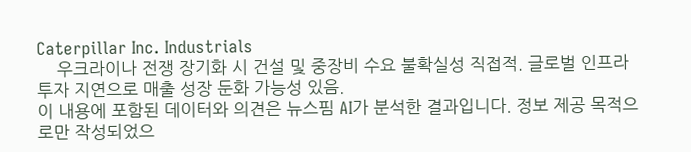Caterpillar Inc. Industrials
    우크라이나 전쟁 장기화 시 건설 및 중장비 수요 불확실성 직접적. 글로벌 인프라 투자 지연으로 매출 성장 둔화 가능성 있음.
이 내용에 포함된 데이터와 의견은 뉴스핌 AI가 분석한 결과입니다. 정보 제공 목적으로만 작성되었으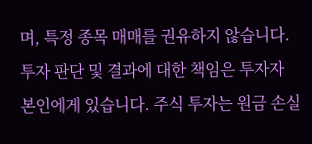며, 특정 종목 매매를 권유하지 않습니다. 투자 판단 및 결과에 대한 책임은 투자자 본인에게 있습니다. 주식 투자는 원금 손실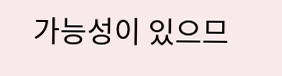가능성이 있으므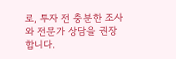로, 투자 전 충분한 조사와 전문가 상담을 권장합니다.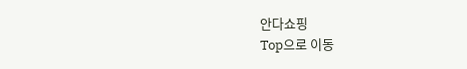안다쇼핑
Top으로 이동